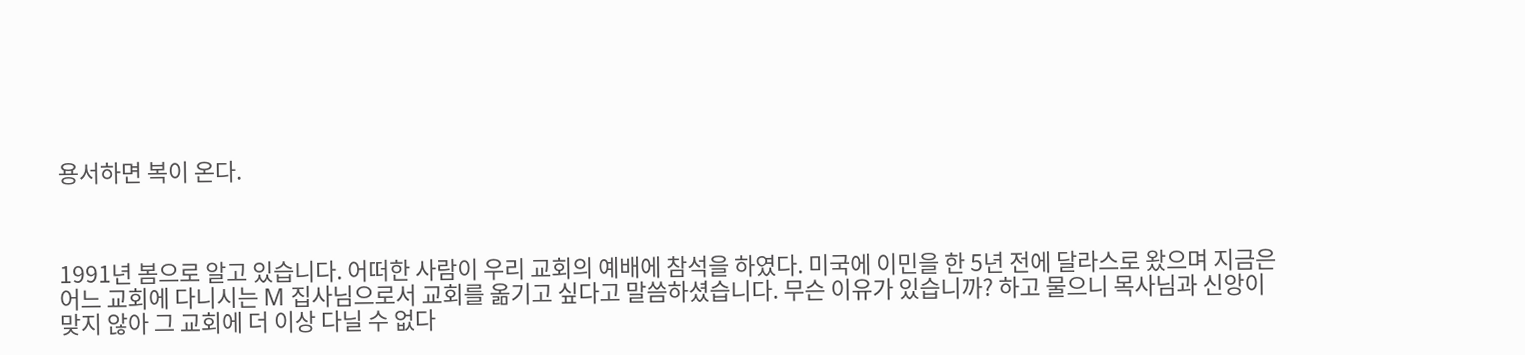용서하면 복이 온다.



1991년 봄으로 알고 있습니다. 어떠한 사람이 우리 교회의 예배에 참석을 하였다. 미국에 이민을 한 5년 전에 달라스로 왔으며 지금은 어느 교회에 다니시는 M 집사님으로서 교회를 옮기고 싶다고 말씀하셨습니다. 무슨 이유가 있습니까? 하고 물으니 목사님과 신앙이 맞지 않아 그 교회에 더 이상 다닐 수 없다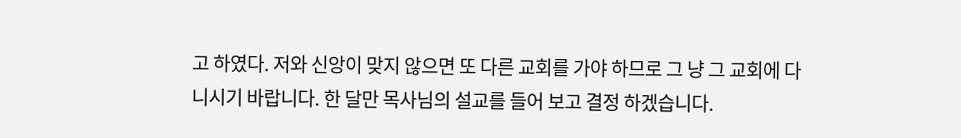고 하였다. 저와 신앙이 맞지 않으면 또 다른 교회를 가야 하므로 그 냥 그 교회에 다니시기 바랍니다. 한 달만 목사님의 설교를 들어 보고 결정 하겠습니다.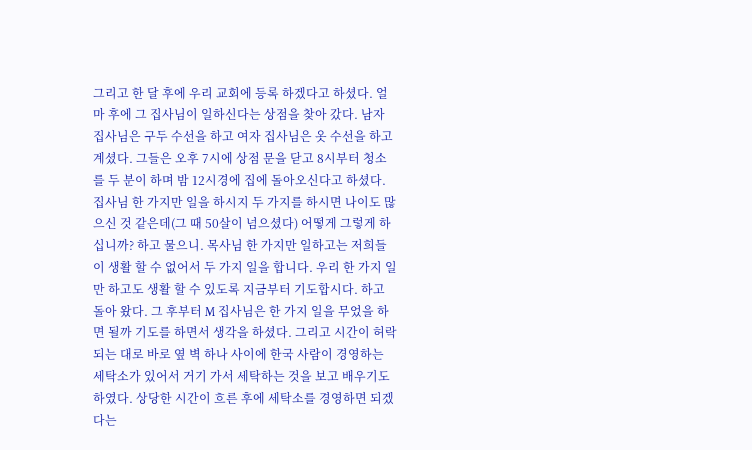그리고 한 달 후에 우리 교회에 등록 하겠다고 하셨다. 얼마 후에 그 집사님이 일하신다는 상점을 찾아 갔다. 남자 집사님은 구두 수선을 하고 여자 집사님은 옷 수선을 하고 계셨다. 그들은 오후 7시에 상점 문을 닫고 8시부터 청소를 두 분이 하며 밤 12시경에 집에 돌아오신다고 하셨다. 집사님 한 가지만 일을 하시지 두 가지를 하시면 나이도 많으신 것 같은데(그 때 50살이 넘으셨다) 어떻게 그렇게 하십니까? 하고 물으니. 목사님 한 가지만 일하고는 저희들이 생활 할 수 없어서 두 가지 일을 합니다. 우리 한 가지 일만 하고도 생활 할 수 있도록 지금부터 기도합시다. 하고 돌아 왔다. 그 후부터 M 집사님은 한 가지 일을 무었을 하면 될까 기도를 하면서 생각을 하셨다. 그리고 시간이 허락 되는 대로 바로 옆 벽 하나 사이에 한국 사람이 경영하는 세탁소가 있어서 거기 가서 세탁하는 것을 보고 배우기도 하였다. 상당한 시간이 흐른 후에 세탁소를 경영하면 되겠다는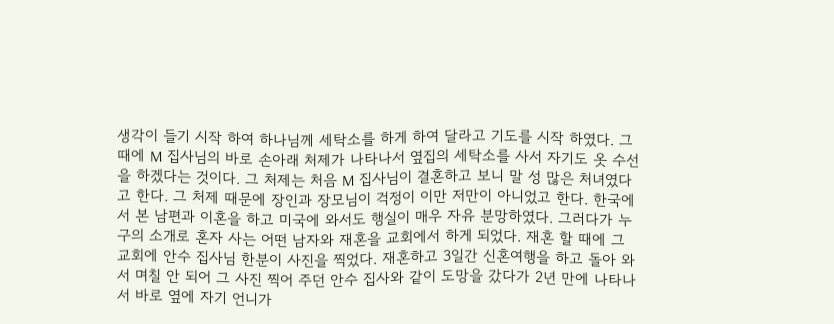생각이 들기 시작 하여 하나님께 세탁소를 하게 하여 달라고 기도를 시작 하였다. 그 때에 M 집사님의 바로 손아래 처제가 나타나서 옆집의 세탁소를 사서 자기도 옷 수선을 하겠다는 것이다. 그 처제는 처음 M 집사님이 결혼하고 보니 말 성 많은 처녀였다고 한다. 그 처제 때문에 장인과 장모님이 걱정이 이만 저만이 아니었고 한다. 한국에서 본 남편과 이혼을 하고 미국에 와서도 행실이 매우 자유 분망하였다. 그러다가 누구의 소개로 혼자 사는 어떤 남자와 재혼을 교회에서 하게 되었다. 재혼 할 때에 그 교회에 안수 집사님 한분이 사진을 찍었다. 재혼하고 3일간 신혼여행을 하고 돌아 와서 며칠 안 되어 그 사진 찍어 주던 안수 집사와 같이 도망을 갔다가 2년 만에 나타나서 바로 옆에 자기 언니가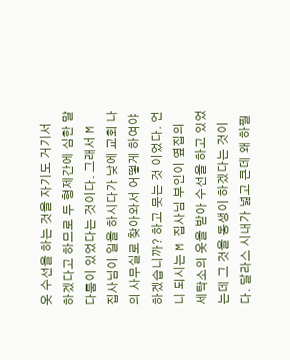옷 수선을 하는 것을 자기도 거기서 하겠다고 하므로 두 형제간에 심한 말다툼이 있었다는 것이다. 그래서 M 집사님이 일을 하시다가 낮에 교회 나의 사무실로 찾아와서 어떻게 하여야 하겠습니까? 하고 뭇는 것 이었다. 언니 되시는 M 집사님 부인이 옆집의 세탁소의 옷을 받아 수선을 하고 있었는데 그 것을 동생이 하겠다는 것이다. 달라스 시내가 넓고 큰데 왜 하필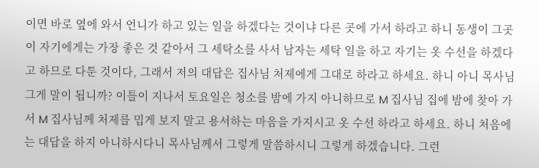이면 바로 옆에 와서 언니가 하고 있는 일을 하겠다는 것이냐 다른 곳에 가서 하라고 하니 동생이 그곳이 자기에게는 가장 좋은 것 같아서 그 세탁소를 사서 남자는 세탁 일을 하고 자기는 옷 수선을 하겠다고 하므로 다툰 것이다, 그래서 저의 대답은 집사님 처제에게 그대로 하라고 하세요. 하니 아니 목사님 그게 말이 됩니까? 이틀이 지나서 토요일은 청소를 밤에 가지 아니하므로 M 집사님 집에 밤에 찾아 가서 M 집사님께 처제를 밉게 보지 말고 용서하는 마음을 가지시고 옷 수선 하라고 하세요. 하니 처음에는 대답을 하지 아니하시다니 목사님께서 그렇게 말씀하시니 그렇게 하겠습니다. 그런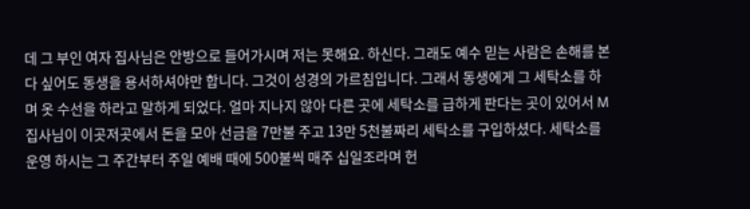데 그 부인 여자 집사님은 안방으로 들어가시며 저는 못해요. 하신다. 그래도 예수 믿는 사람은 손해를 본다 싶어도 동생을 용서하셔야만 합니다. 그것이 성경의 가르침입니다. 그래서 동생에게 그 세탁소를 하며 옷 수선을 하라고 말하게 되었다. 얼마 지나지 않아 다른 곳에 세탁소를 급하게 판다는 곳이 있어서 M집사님이 이곳저곳에서 돈을 모아 선금을 7만불 주고 13만 5천불짜리 세탁소를 구입하셨다. 세탁소를 운영 하시는 그 주간부터 주일 예배 때에 500불씩 매주 십일조라며 헌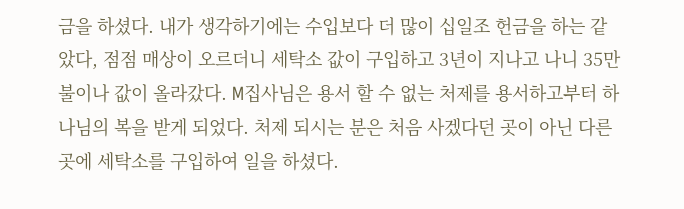금을 하셨다. 내가 생각하기에는 수입보다 더 많이 십일조 헌금을 하는 같았다, 점점 매상이 오르더니 세탁소 값이 구입하고 3년이 지나고 나니 35만불이나 값이 올라갔다. M집사님은 용서 할 수 없는 처제를 용서하고부터 하나님의 복을 받게 되었다. 처제 되시는 분은 처음 사겠다던 곳이 아닌 다른 곳에 세탁소를 구입하여 일을 하셨다.